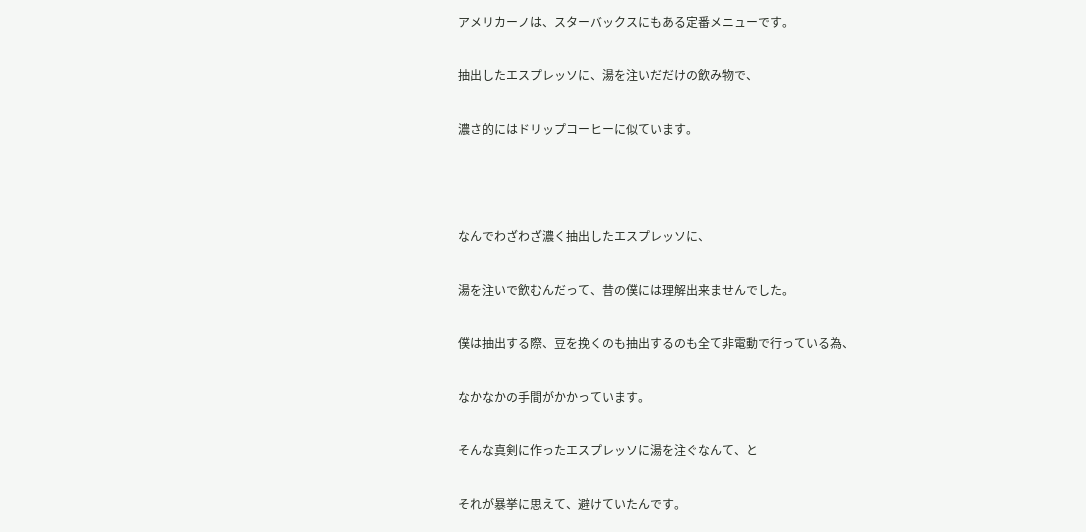アメリカーノは、スターバックスにもある定番メニューです。

抽出したエスプレッソに、湯を注いだだけの飲み物で、

濃さ的にはドリップコーヒーに似ています。



なんでわざわざ濃く抽出したエスプレッソに、

湯を注いで飲むんだって、昔の僕には理解出来ませんでした。

僕は抽出する際、豆を挽くのも抽出するのも全て非電動で行っている為、

なかなかの手間がかかっています。

そんな真剣に作ったエスプレッソに湯を注ぐなんて、と

それが暴挙に思えて、避けていたんです。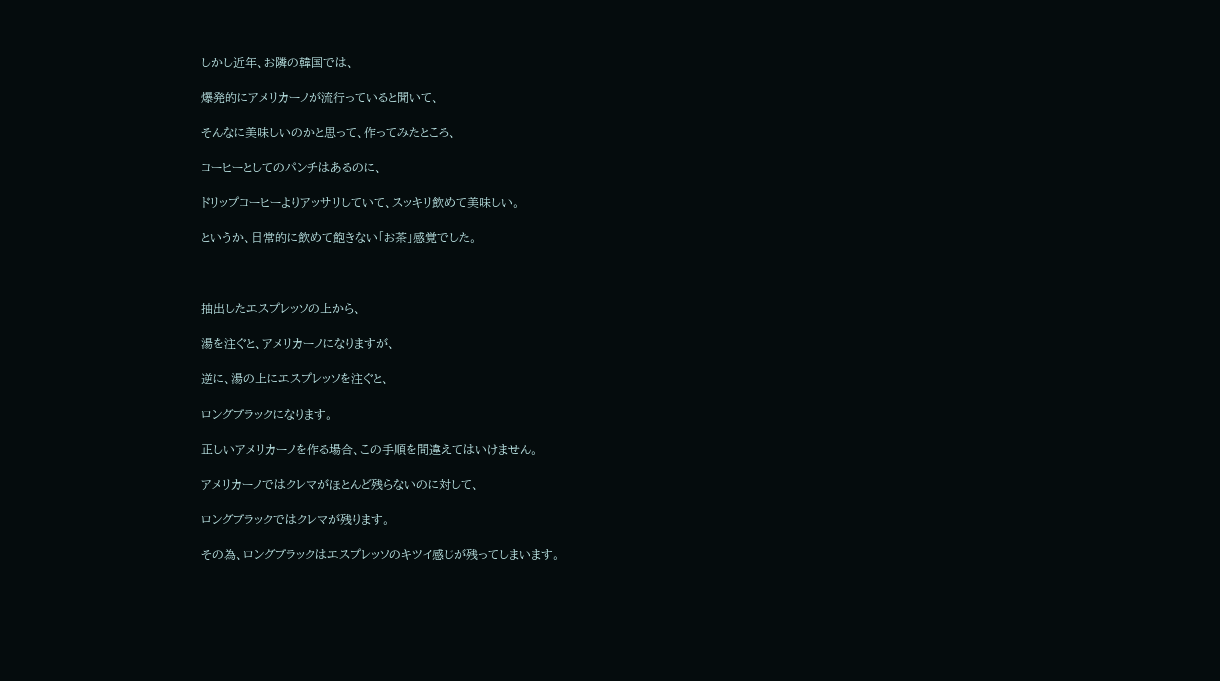しかし近年、お隣の韓国では、

爆発的にアメリカーノが流行っていると聞いて、

そんなに美味しいのかと思って、作ってみたところ、

コーヒーとしてのパンチはあるのに、

ドリップコーヒーよりアッサリしていて、スッキリ飲めて美味しい。

というか、日常的に飲めて飽きない「お茶」感覚でした。



抽出したエスプレッソの上から、

湯を注ぐと、アメリカーノになりますが、

逆に、湯の上にエスプレッソを注ぐと、

ロングブラックになります。

正しいアメリカーノを作る場合、この手順を間違えてはいけません。

アメリカーノではクレマがほとんど残らないのに対して、

ロングブラックではクレマが残ります。

その為、ロングブラックはエスプレッソのキツイ感じが残ってしまいます。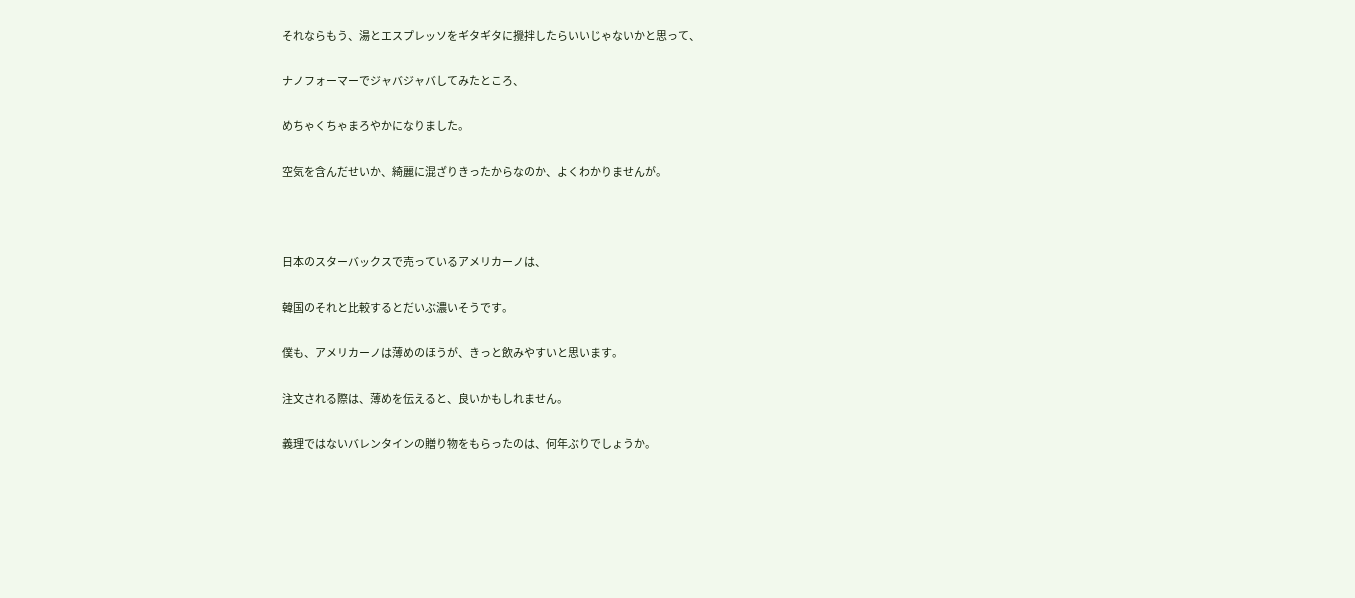それならもう、湯とエスプレッソをギタギタに攪拌したらいいじゃないかと思って、

ナノフォーマーでジャバジャバしてみたところ、

めちゃくちゃまろやかになりました。

空気を含んだせいか、綺麗に混ざりきったからなのか、よくわかりませんが。



日本のスターバックスで売っているアメリカーノは、

韓国のそれと比較するとだいぶ濃いそうです。

僕も、アメリカーノは薄めのほうが、きっと飲みやすいと思います。

注文される際は、薄めを伝えると、良いかもしれません。

義理ではないバレンタインの贈り物をもらったのは、何年ぶりでしょうか。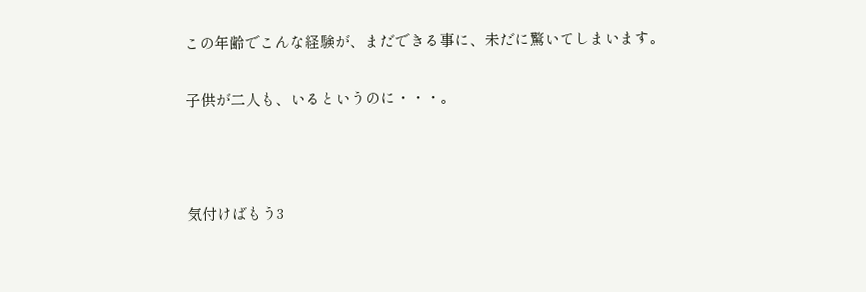この年齢でこんな経験が、まだできる事に、未だに驚いてしまいます。

子供が二人も、いるというのに・・・。



気付けばもう3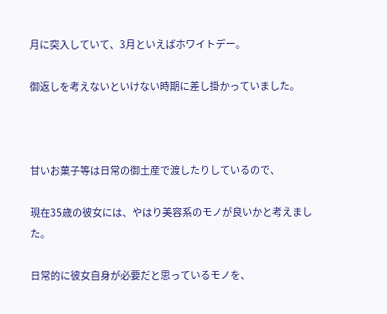月に突入していて、3月といえばホワイトデー。

御返しを考えないといけない時期に差し掛かっていました。



甘いお菓子等は日常の御土産で渡したりしているので、

現在35歳の彼女には、やはり美容系のモノが良いかと考えました。

日常的に彼女自身が必要だと思っているモノを、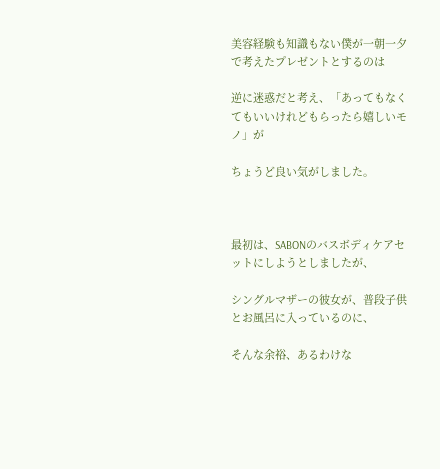美容経験も知識もない僕が一朝一夕で考えたプレゼントとするのは

逆に迷惑だと考え、「あってもなくてもいいけれどもらったら嬉しいモノ」が

ちょうど良い気がしました。



最初は、SABONのバスボディケアセットにしようとしましたが、

シングルマザーの彼女が、普段子供とお風呂に入っているのに、

そんな余裕、あるわけな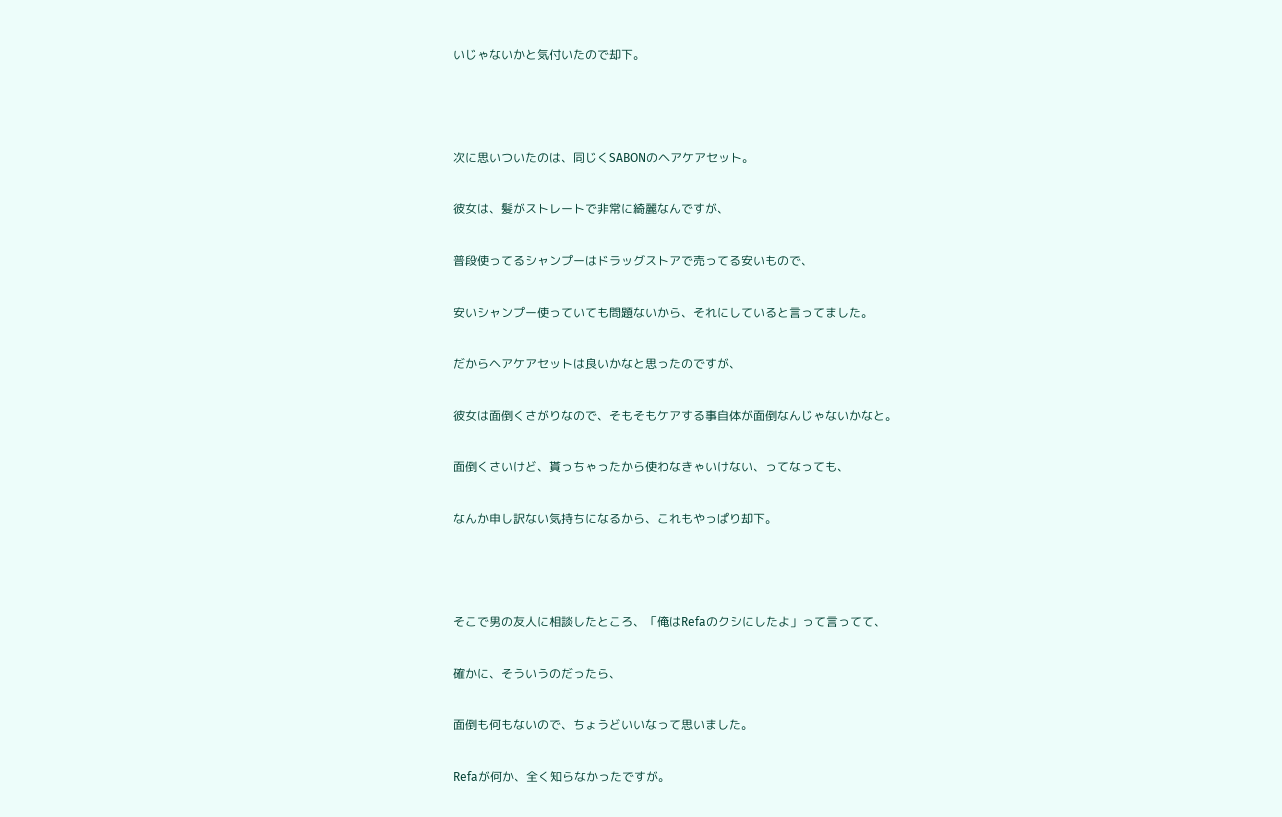いじゃないかと気付いたので却下。



次に思いついたのは、同じくSABONのヘアケアセット。

彼女は、髪がストレートで非常に綺麗なんですが、

普段使ってるシャンプーはドラッグストアで売ってる安いもので、

安いシャンプー使っていても問題ないから、それにしていると言ってました。

だからヘアケアセットは良いかなと思ったのですが、

彼女は面倒くさがりなので、そもそもケアする事自体が面倒なんじゃないかなと。

面倒くさいけど、貰っちゃったから使わなきゃいけない、ってなっても、

なんか申し訳ない気持ちになるから、これもやっぱり却下。



そこで男の友人に相談したところ、「俺はRefaのクシにしたよ」って言ってて、

確かに、そういうのだったら、

面倒も何もないので、ちょうどいいなって思いました。

Refaが何か、全く知らなかったですが。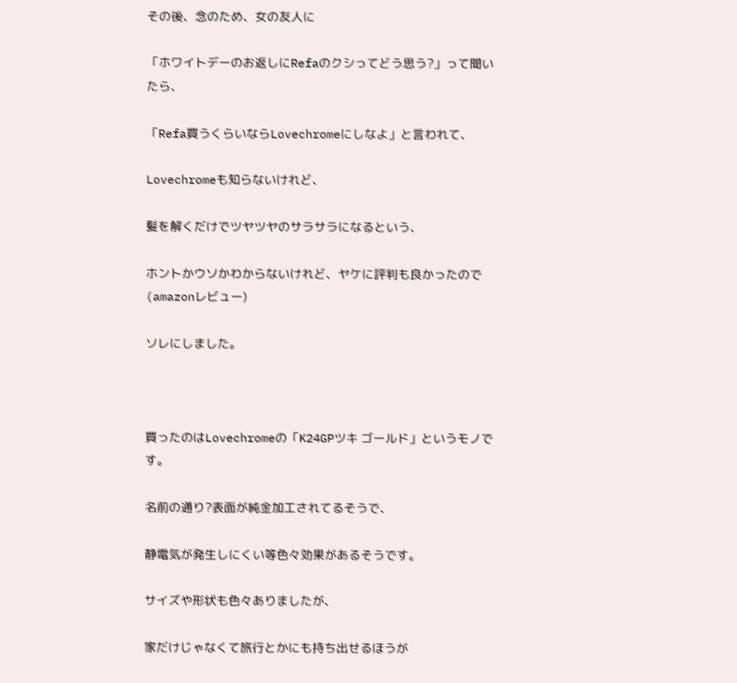その後、念のため、女の友人に

「ホワイトデーのお返しにRefaのクシってどう思う?」って聞いたら、

「Refa買うくらいならLovechromeにしなよ」と言われて、

Lovechromeも知らないけれど、

髪を解くだけでツヤツヤのサラサラになるという、

ホントかウソかわからないけれど、ヤケに評判も良かったので(amazonレビュー)

ソレにしました。



買ったのはLovechromeの「K24GPツキ ゴールド」というモノです。

名前の通り?表面が純金加工されてるそうで、

静電気が発生しにくい等色々効果があるそうです。

サイズや形状も色々ありましたが、

家だけじゃなくて旅行とかにも持ち出せるほうが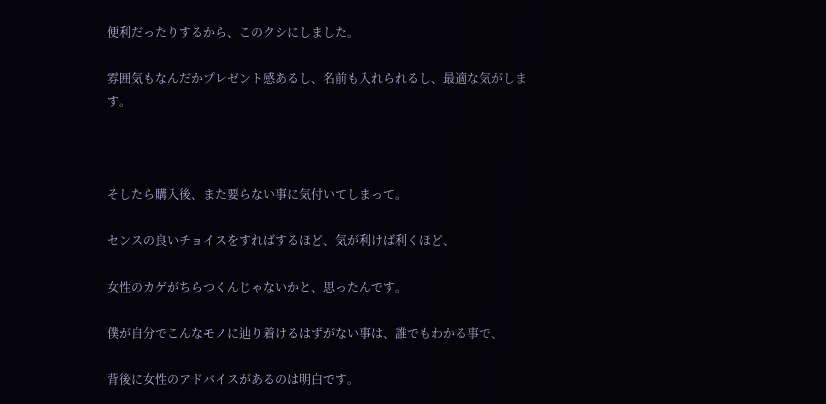便利だったりするから、このクシにしました。

雰囲気もなんだかプレゼント感あるし、名前も入れられるし、最適な気がします。



そしたら購入後、また要らない事に気付いてしまって。

センスの良いチョイスをすればするほど、気が利けば利くほど、

女性のカゲがちらつくんじゃないかと、思ったんです。

僕が自分でこんなモノに辿り着けるはずがない事は、誰でもわかる事で、

背後に女性のアドバイスがあるのは明白です。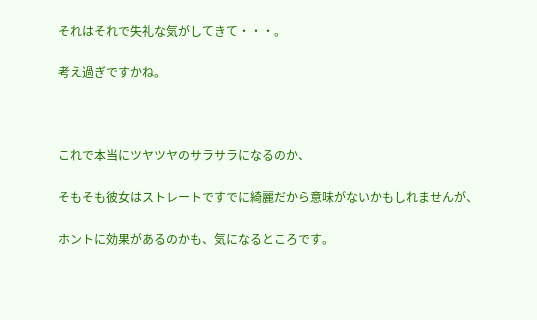それはそれで失礼な気がしてきて・・・。

考え過ぎですかね。



これで本当にツヤツヤのサラサラになるのか、

そもそも彼女はストレートですでに綺麗だから意味がないかもしれませんが、

ホントに効果があるのかも、気になるところです。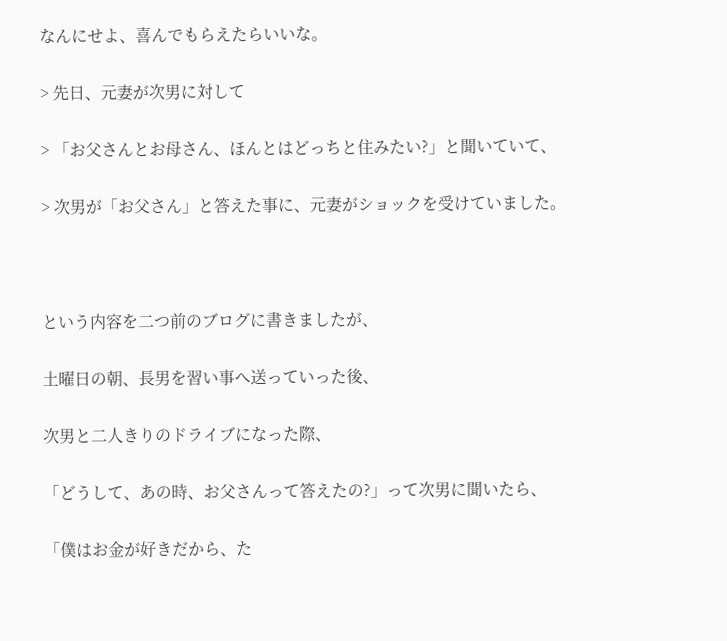なんにせよ、喜んでもらえたらいいな。

> 先日、元妻が次男に対して

> 「お父さんとお母さん、ほんとはどっちと住みたい?」と聞いていて、

> 次男が「お父さん」と答えた事に、元妻がショックを受けていました。



という内容を二つ前のブログに書きましたが、

土曜日の朝、長男を習い事へ送っていった後、

次男と二人きりのドライブになった際、

「どうして、あの時、お父さんって答えたの?」って次男に聞いたら、

「僕はお金が好きだから、た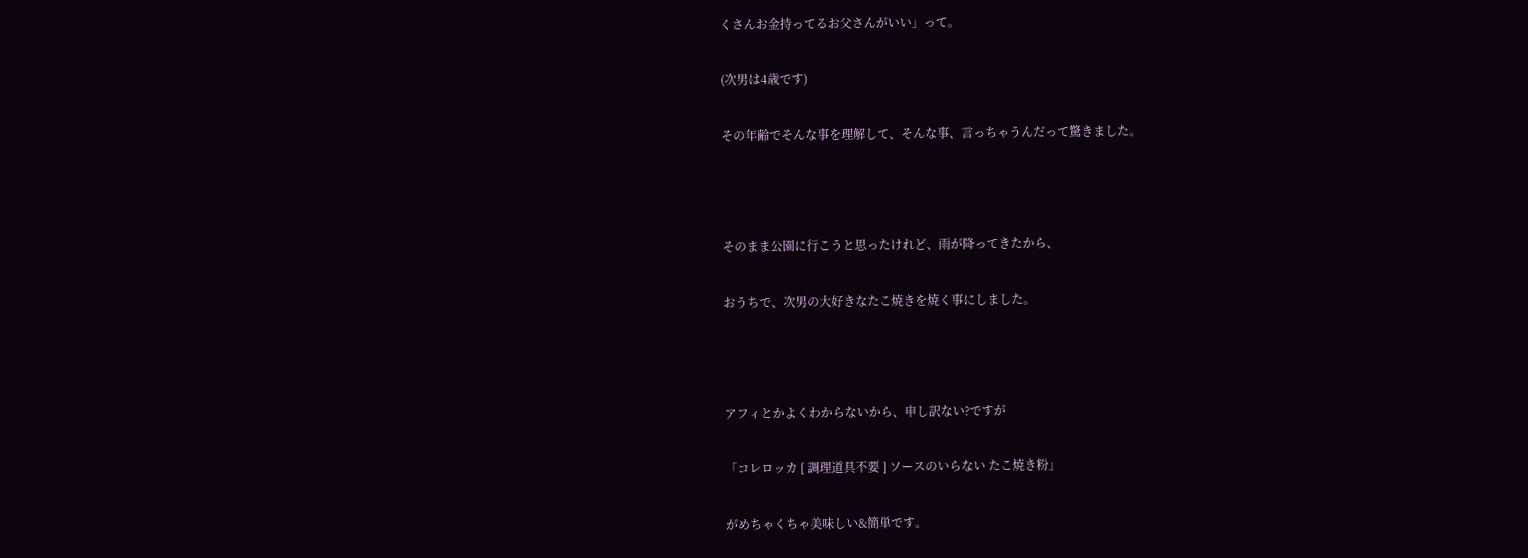くさんお金持ってるお父さんがいい」って。

(次男は4歳です)

その年齢でそんな事を理解して、そんな事、言っちゃうんだって驚きました。



そのまま公園に行こうと思ったけれど、雨が降ってきたから、

おうちで、次男の大好きなたこ焼きを焼く事にしました。



アフィとかよくわからないから、申し訳ない?ですが

「コレロッカ [ 調理道具不要 ] ソースのいらない たこ焼き粉」

がめちゃくちゃ美味しい&簡単です。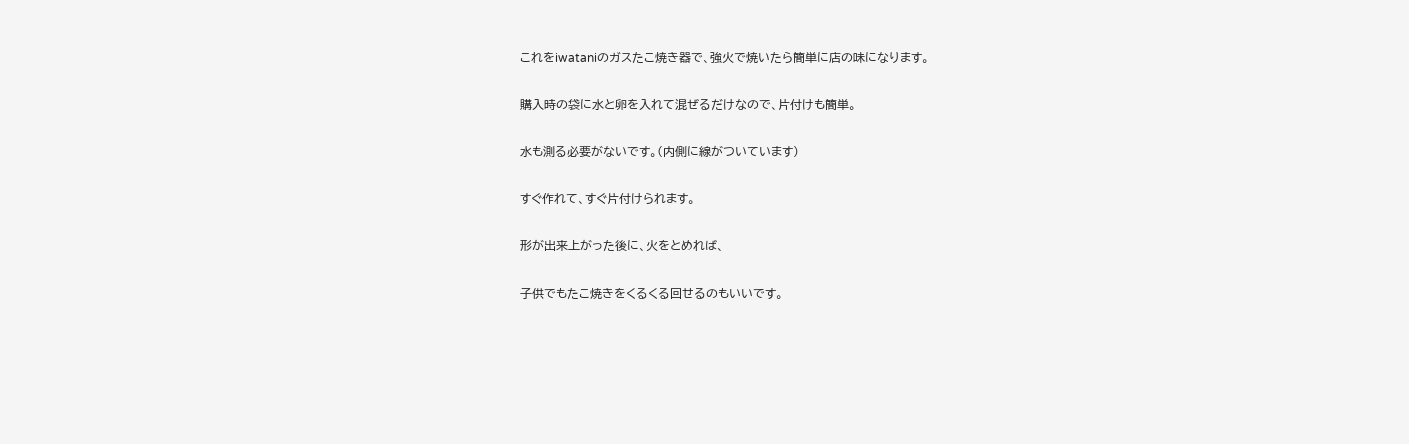これをiwataniのガスたこ焼き器で、強火で焼いたら簡単に店の味になります。

購入時の袋に水と卵を入れて混ぜるだけなので、片付けも簡単。

水も測る必要がないです。(内側に線がついています)

すぐ作れて、すぐ片付けられます。

形が出来上がった後に、火をとめれば、

子供でもたこ焼きをくるくる回せるのもいいです。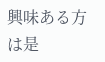興味ある方は是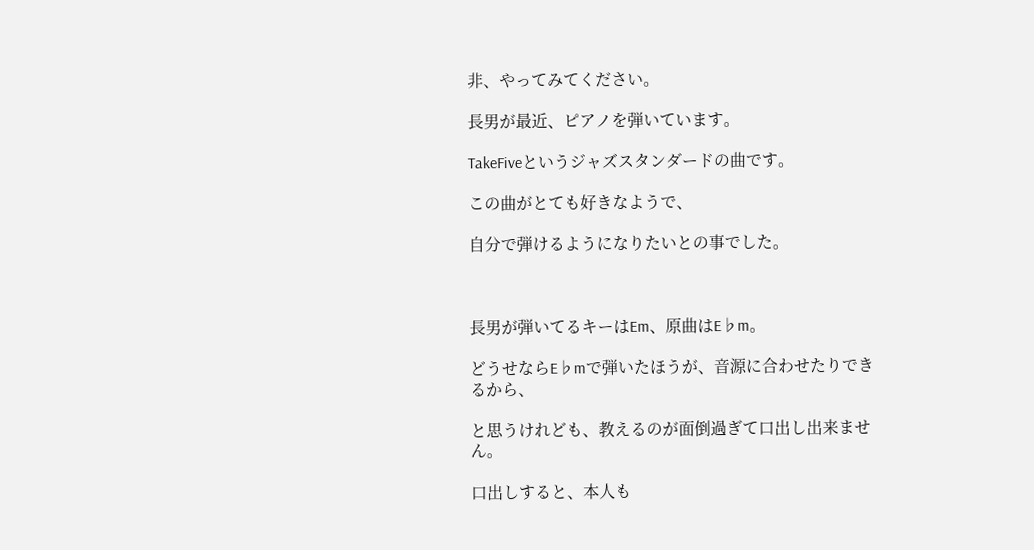非、やってみてください。

長男が最近、ピアノを弾いています。

TakeFiveというジャズスタンダードの曲です。

この曲がとても好きなようで、

自分で弾けるようになりたいとの事でした。



長男が弾いてるキーはEm、原曲はE♭m。

どうせならE♭mで弾いたほうが、音源に合わせたりできるから、

と思うけれども、教えるのが面倒過ぎて口出し出来ません。

口出しすると、本人も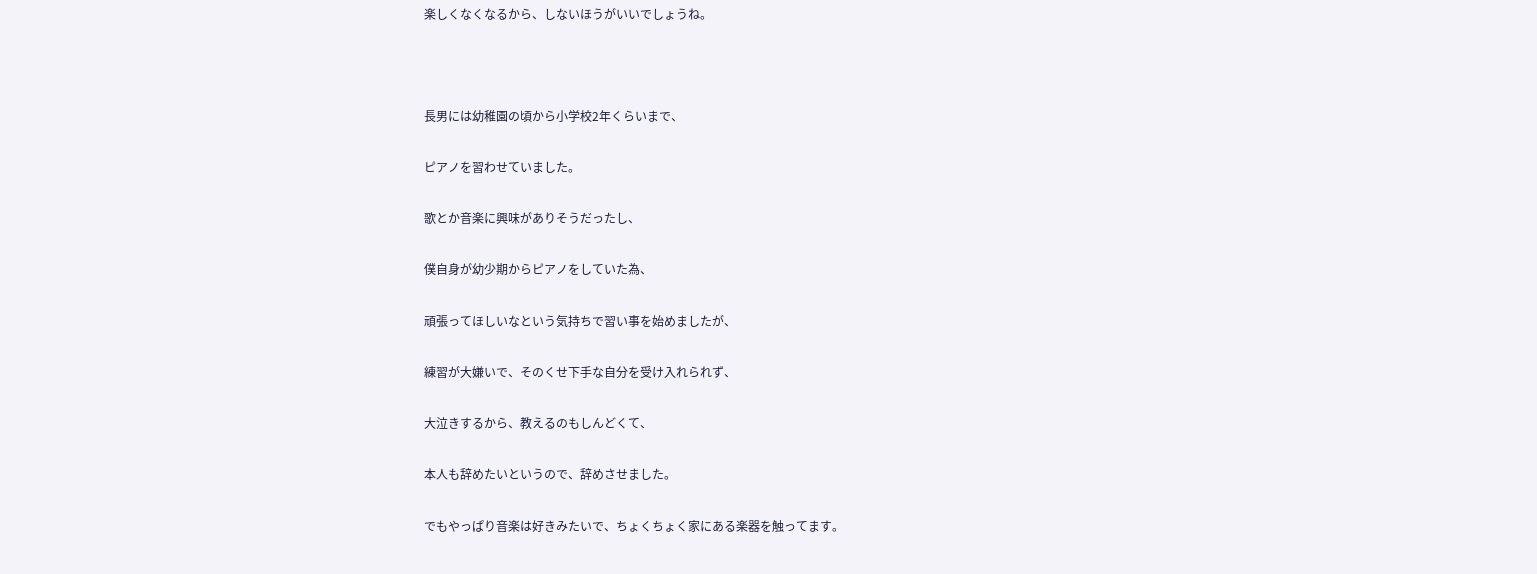楽しくなくなるから、しないほうがいいでしょうね。



長男には幼稚園の頃から小学校2年くらいまで、

ピアノを習わせていました。

歌とか音楽に興味がありそうだったし、

僕自身が幼少期からピアノをしていた為、

頑張ってほしいなという気持ちで習い事を始めましたが、

練習が大嫌いで、そのくせ下手な自分を受け入れられず、

大泣きするから、教えるのもしんどくて、

本人も辞めたいというので、辞めさせました。

でもやっぱり音楽は好きみたいで、ちょくちょく家にある楽器を触ってます。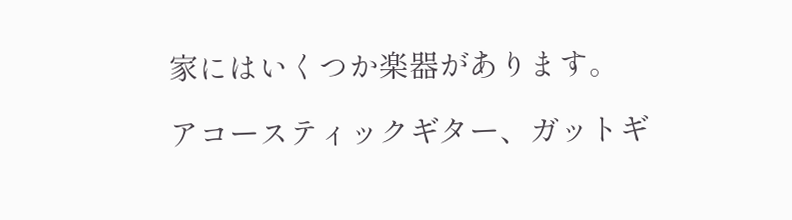家にはいくつか楽器があります。

アコースティックギター、ガットギ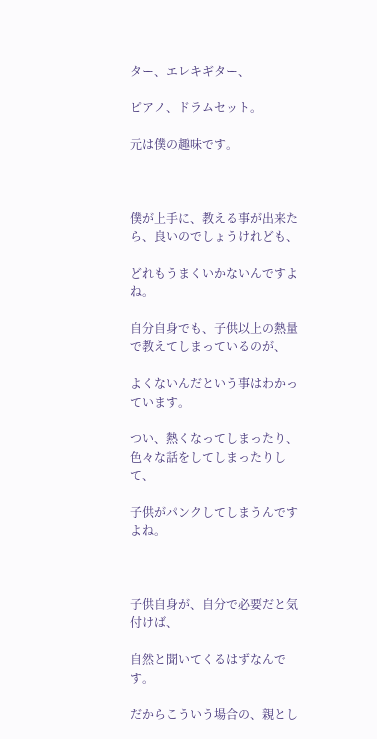ター、エレキギター、

ピアノ、ドラムセット。

元は僕の趣味です。



僕が上手に、教える事が出来たら、良いのでしょうけれども、

どれもうまくいかないんですよね。

自分自身でも、子供以上の熱量で教えてしまっているのが、

よくないんだという事はわかっています。

つい、熱くなってしまったり、色々な話をしてしまったりして、

子供がパンクしてしまうんですよね。



子供自身が、自分で必要だと気付けば、

自然と聞いてくるはずなんです。

だからこういう場合の、親とし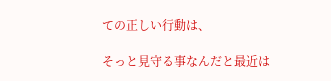ての正しい行動は、

そっと見守る事なんだと最近は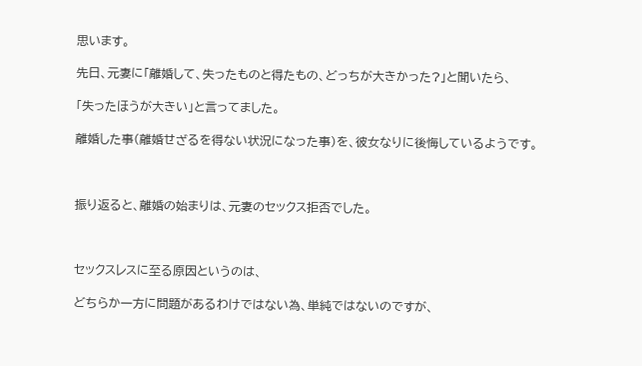思います。

先日、元妻に「離婚して、失ったものと得たもの、どっちが大きかった?」と聞いたら、

「失ったほうが大きい」と言ってました。

離婚した事(離婚せざるを得ない状況になった事)を、彼女なりに後悔しているようです。



振り返ると、離婚の始まりは、元妻のセックス拒否でした。



セックスレスに至る原因というのは、

どちらか一方に問題があるわけではない為、単純ではないのですが、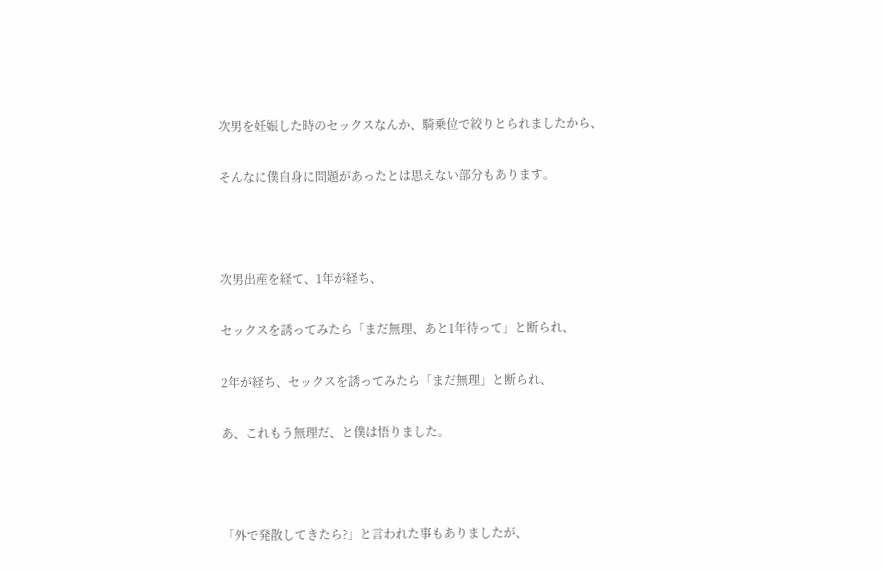次男を妊娠した時のセックスなんか、騎乗位で絞りとられましたから、

そんなに僕自身に問題があったとは思えない部分もあります。



次男出産を経て、1年が経ち、

セックスを誘ってみたら「まだ無理、あと1年待って」と断られ、

2年が経ち、セックスを誘ってみたら「まだ無理」と断られ、

あ、これもう無理だ、と僕は悟りました。



「外で発散してきたら?」と言われた事もありましたが、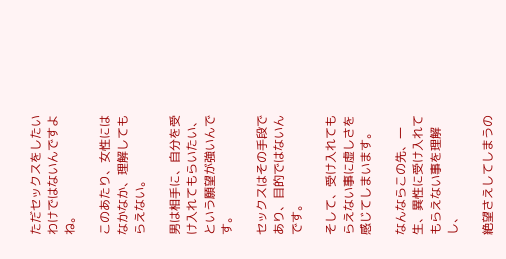ただセックスをしたいわけではないんですよね。

このあたり、女性にはなかなか、理解してもらえない。

男は相手に、自分を受け入れてもらいたい、という願望が強いんです。

セックスはその手段であり、目的ではないんです。

そして、受け入れてもらえない事に虚しさを感じてしまいます。

なんならこの先、一生、異性に受け入れてもらえない事を理解し、

絶望さえしてしまうの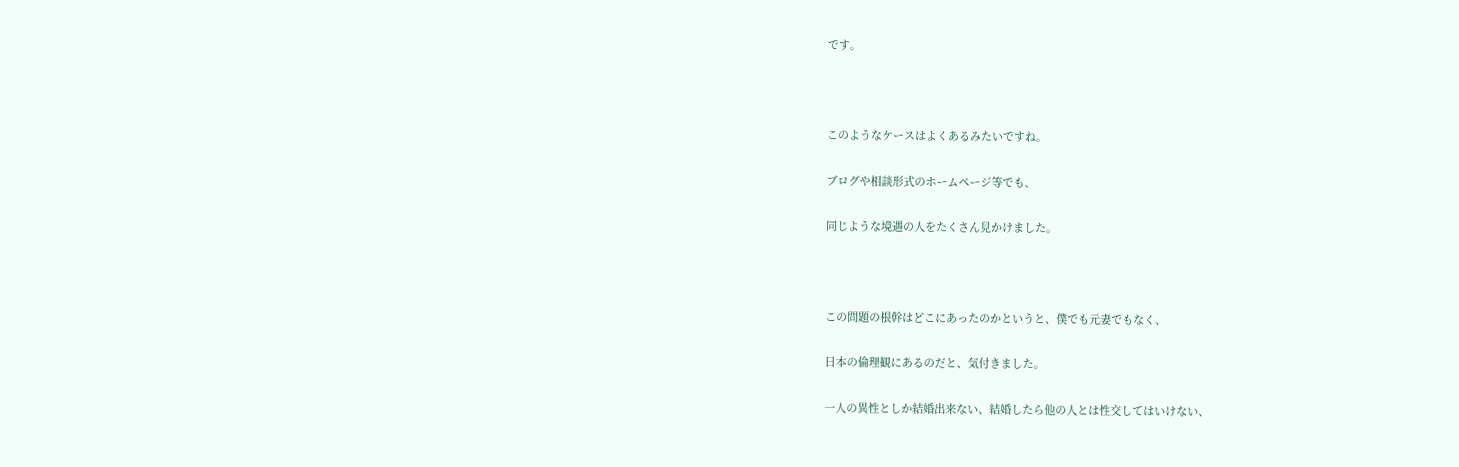です。



このようなケースはよくあるみたいですね。

ブログや相談形式のホームページ等でも、

同じような境遇の人をたくさん見かけました。



この問題の根幹はどこにあったのかというと、僕でも元妻でもなく、

日本の倫理観にあるのだと、気付きました。

一人の異性としか結婚出来ない、結婚したら他の人とは性交してはいけない、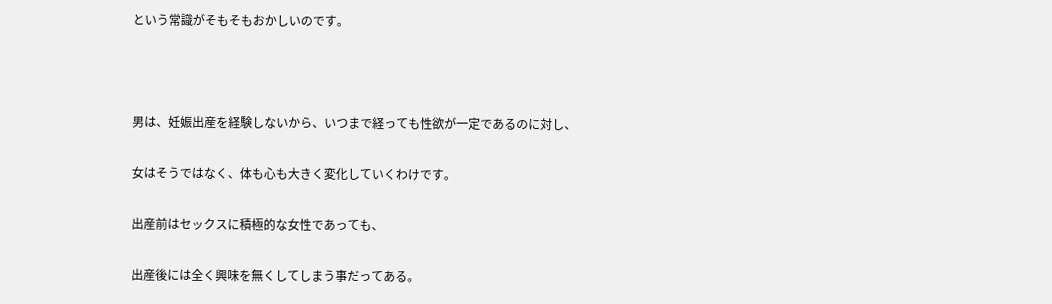という常識がそもそもおかしいのです。



男は、妊娠出産を経験しないから、いつまで経っても性欲が一定であるのに対し、

女はそうではなく、体も心も大きく変化していくわけです。

出産前はセックスに積極的な女性であっても、

出産後には全く興味を無くしてしまう事だってある。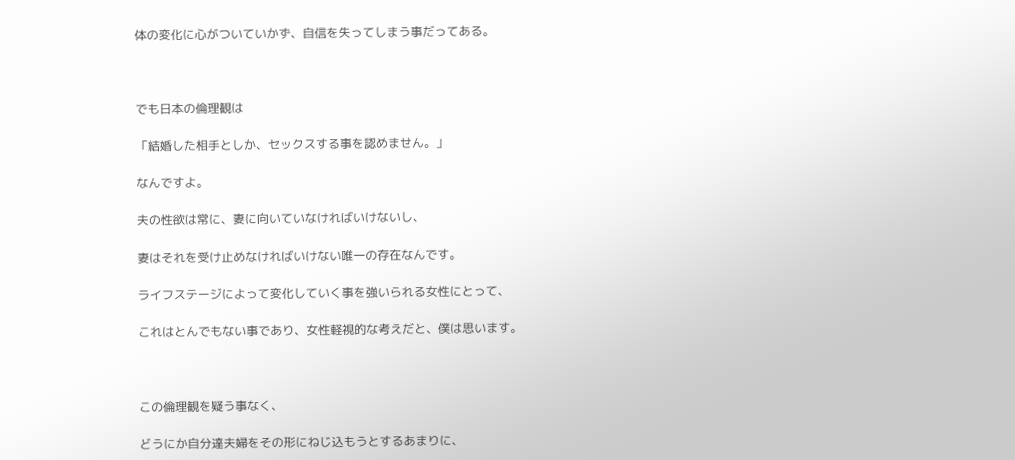体の変化に心がついていかず、自信を失ってしまう事だってある。



でも日本の倫理観は

「結婚した相手としか、セックスする事を認めません。」

なんですよ。

夫の性欲は常に、妻に向いていなければいけないし、

妻はそれを受け止めなければいけない唯一の存在なんです。

ライフステージによって変化していく事を強いられる女性にとって、

これはとんでもない事であり、女性軽視的な考えだと、僕は思います。



この倫理観を疑う事なく、

どうにか自分達夫婦をその形にねじ込もうとするあまりに、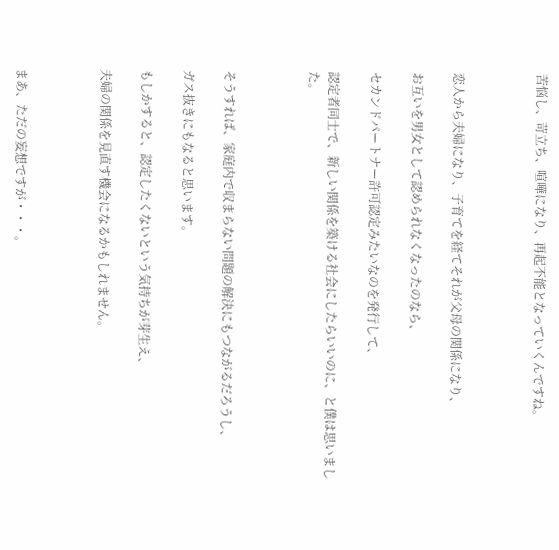苦悩し、苛立ち、喧嘩になり、再起不能となっていくんですね。



恋人から夫婦になり、子育てを経てそれが父母の関係になり、

お互いを男女として認められなくなったのなら、

セカンドパートナー許可認定みたいなのを発行して、

認定者同士で、新しい関係を築ける社会にしたらいいのに、と僕は思いました。



そうすれば、家庭内で収まらない問題の解決にもつながるだろうし、

ガス抜きにもなると思います。

もしかすると、認定したくないという気持ちが芽生え、

夫婦の関係を見直す機会になるかもしれません。



まあ、ただの妄想ですが・・・。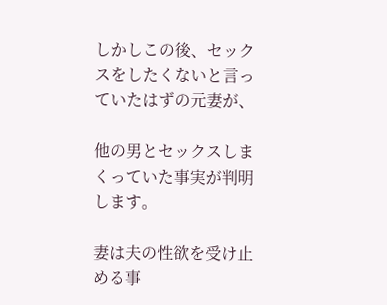しかしこの後、セックスをしたくないと言っていたはずの元妻が、

他の男とセックスしまくっていた事実が判明します。

妻は夫の性欲を受け止める事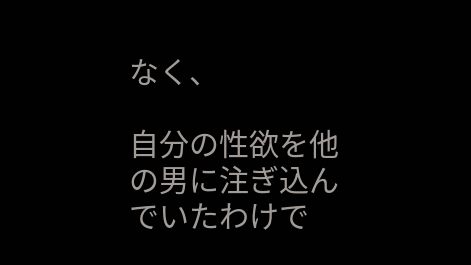なく、

自分の性欲を他の男に注ぎ込んでいたわけで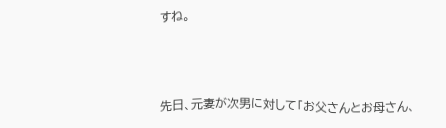すね。



先日、元妻が次男に対して「お父さんとお母さん、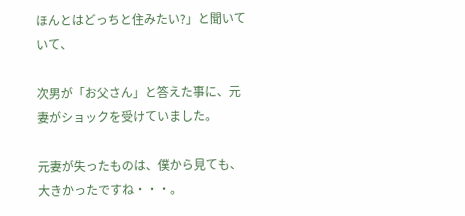ほんとはどっちと住みたい?」と聞いていて、

次男が「お父さん」と答えた事に、元妻がショックを受けていました。

元妻が失ったものは、僕から見ても、大きかったですね・・・。